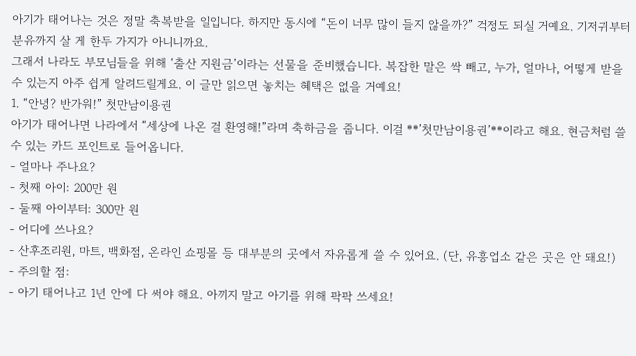아기가 태어나는 것은 정말 축복받을 일입니다. 하지만 동시에 “돈이 너무 많이 들지 않을까?” 걱정도 되실 거예요. 기저귀부터 분유까지 살 게 한두 가지가 아니니까요.
그래서 나라도 부모님들을 위해 ‘출산 지원금’이라는 선물을 준비했습니다. 복잡한 말은 싹 빼고, 누가, 얼마나, 어떻게 받을 수 있는지 아주 쉽게 알려드릴게요. 이 글만 읽으면 놓치는 혜택은 없을 거예요!
1. “안녕? 반가워!” 첫만남이용권
아기가 태어나면 나라에서 “세상에 나온 걸 환영해!”라며 축하금을 줍니다. 이걸 **’첫만남이용권’**이라고 해요. 현금처럼 쓸 수 있는 카드 포인트로 들어옵니다.
- 얼마나 주나요?
- 첫째 아이: 200만 원
- 둘째 아이부터: 300만 원
- 어디에 쓰나요?
- 산후조리원, 마트, 백화점, 온라인 쇼핑몰 등 대부분의 곳에서 자유롭게 쓸 수 있어요. (단, 유흥업소 같은 곳은 안 돼요!)
- 주의할 점:
- 아기 태어나고 1년 안에 다 써야 해요. 아끼지 말고 아기를 위해 팍팍 쓰세요!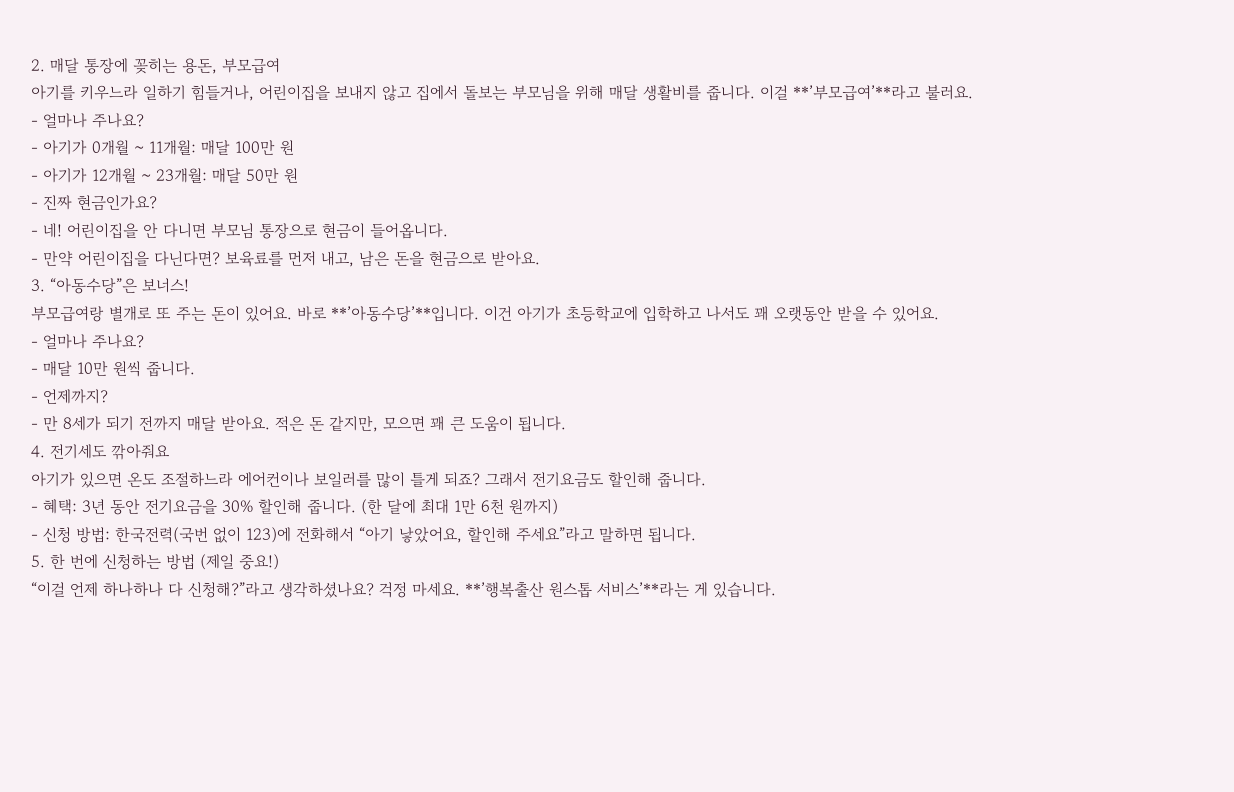2. 매달 통장에 꽂히는 용돈, 부모급여
아기를 키우느라 일하기 힘들거나, 어린이집을 보내지 않고 집에서 돌보는 부모님을 위해 매달 생활비를 줍니다. 이걸 **’부모급여’**라고 불러요.
- 얼마나 주나요?
- 아기가 0개월 ~ 11개월: 매달 100만 원
- 아기가 12개월 ~ 23개월: 매달 50만 원
- 진짜 현금인가요?
- 네! 어린이집을 안 다니면 부모님 통장으로 현금이 들어옵니다.
- 만약 어린이집을 다닌다면? 보육료를 먼저 내고, 남은 돈을 현금으로 받아요.
3. “아동수당”은 보너스!
부모급여랑 별개로 또 주는 돈이 있어요. 바로 **’아동수당’**입니다. 이건 아기가 초등학교에 입학하고 나서도 꽤 오랫동안 받을 수 있어요.
- 얼마나 주나요?
- 매달 10만 원씩 줍니다.
- 언제까지?
- 만 8세가 되기 전까지 매달 받아요. 적은 돈 같지만, 모으면 꽤 큰 도움이 됩니다.
4. 전기세도 깎아줘요
아기가 있으면 온도 조절하느라 에어컨이나 보일러를 많이 틀게 되죠? 그래서 전기요금도 할인해 줍니다.
- 혜택: 3년 동안 전기요금을 30% 할인해 줍니다. (한 달에 최대 1만 6천 원까지)
- 신청 방법: 한국전력(국번 없이 123)에 전화해서 “아기 낳았어요, 할인해 주세요”라고 말하면 됩니다.
5. 한 번에 신청하는 방법 (제일 중요!)
“이걸 언제 하나하나 다 신청해?”라고 생각하셨나요? 걱정 마세요. **’행복출산 원스톱 서비스’**라는 게 있습니다.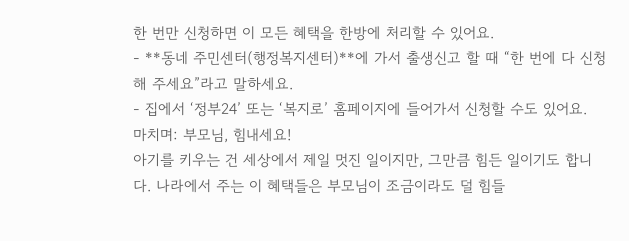한 번만 신청하면 이 모든 혜택을 한방에 처리할 수 있어요.
- **동네 주민센터(행정복지센터)**에 가서 출생신고 할 때 “한 번에 다 신청해 주세요”라고 말하세요.
- 집에서 ‘정부24’ 또는 ‘복지로’ 홈페이지에 들어가서 신청할 수도 있어요.
마치며: 부모님, 힘내세요!
아기를 키우는 건 세상에서 제일 멋진 일이지만, 그만큼 힘든 일이기도 합니다. 나라에서 주는 이 혜택들은 부모님이 조금이라도 덜 힘들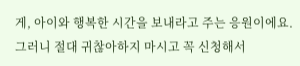게, 아이와 행복한 시간을 보내라고 주는 응원이에요.
그러니 절대 귀찮아하지 마시고 꼭 신청해서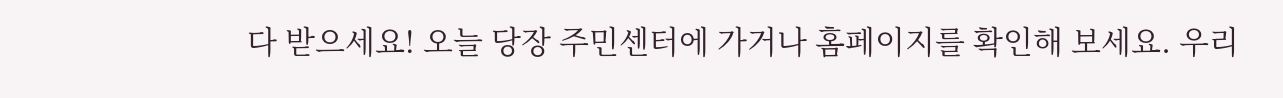다 받으세요! 오늘 당장 주민센터에 가거나 홈페이지를 확인해 보세요. 우리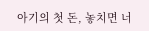아기의 첫 돈, 놓치면 너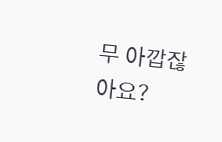무 아깝잖아요?